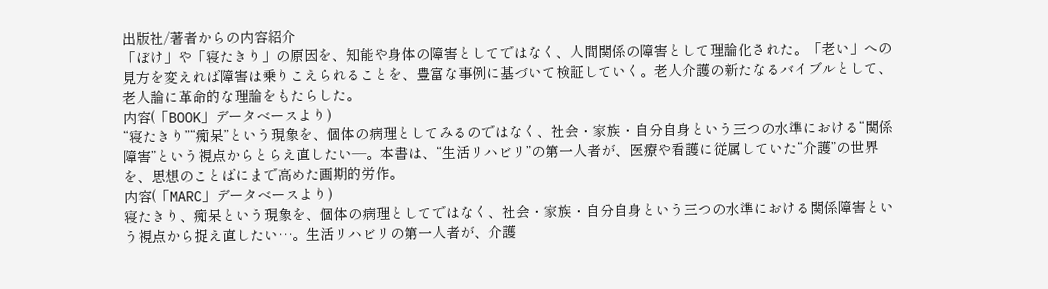出版社/著者からの内容紹介
「ぼけ」や「寝たきり」の原因を、知能や身体の障害としてではなく、人間関係の障害として理論化された。「老い」への見方を変えれば障害は乗りこえられることを、豊富な事例に基づいて検証していく。老人介護の新たなるバイブルとして、老人論に革命的な理論をもたらした。
内容(「BOOK」データベースより)
“寝たきり”“痴呆”という現象を、個体の病理としてみるのではなく、社会・家族・自分自身という三つの水準における“関係障害”という視点からとらえ直したい―。本書は、“生活リハビリ”の第一人者が、医療や看護に従属していた“介護”の世界を、思想のことばにまで高めた画期的労作。
内容(「MARC」データベースより)
寝たきり、痴呆という現象を、個体の病理としてではなく、社会・家族・自分自身という三つの水準における関係障害という視点から捉え直したい…。生活リハビリの第一人者が、介護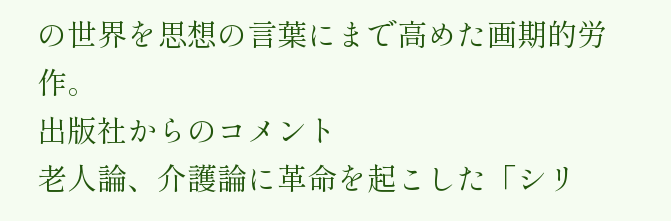の世界を思想の言葉にまで高めた画期的労作。
出版社からのコメント
老人論、介護論に革命を起こした「シリ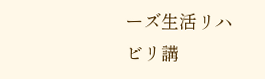ーズ生活リハビリ講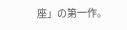座」の第一作。